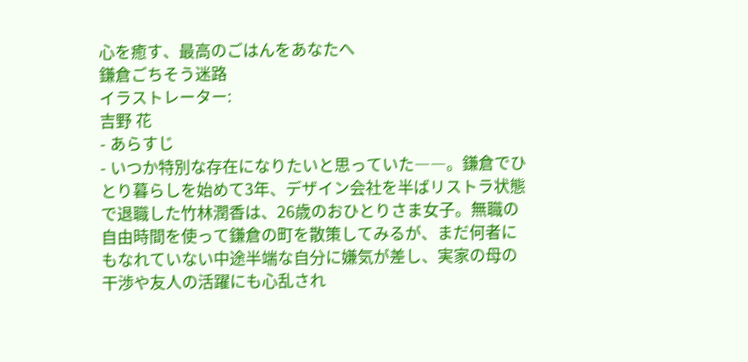心を癒す、最高のごはんをあなたへ
鎌倉ごちそう迷路
イラストレーター:
吉野 花
- あらすじ
- いつか特別な存在になりたいと思っていた――。鎌倉でひとり暮らしを始めて3年、デザイン会社を半ばリストラ状態で退職した竹林潤香は、26歳のおひとりさま女子。無職の自由時間を使って鎌倉の町を散策してみるが、まだ何者にもなれていない中途半端な自分に嫌気が差し、実家の母の干渉や友人の活躍にも心乱され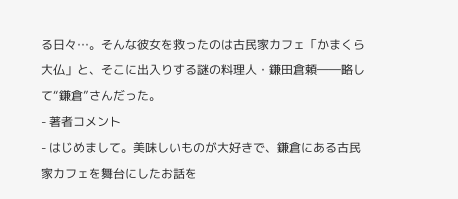る日々…。そんな彼女を救ったのは古民家カフェ「かまくら大仏」と、そこに出入りする謎の料理人・鎌田倉頼――略して“鎌倉”さんだった。
- 著者コメント
- はじめまして。美味しいものが大好きで、鎌倉にある古民家カフェを舞台にしたお話を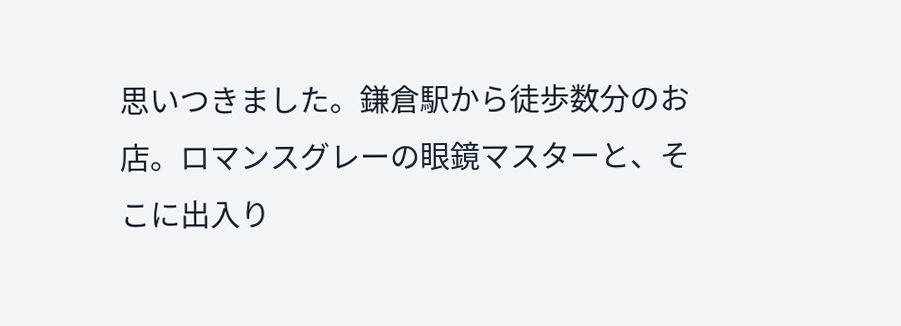思いつきました。鎌倉駅から徒歩数分のお店。ロマンスグレーの眼鏡マスターと、そこに出入り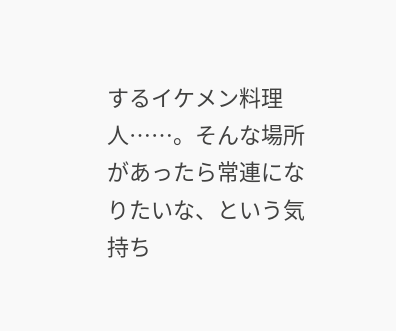するイケメン料理人……。そんな場所があったら常連になりたいな、という気持ち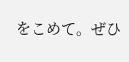をこめて。ぜひ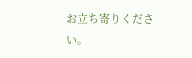お立ち寄りください。